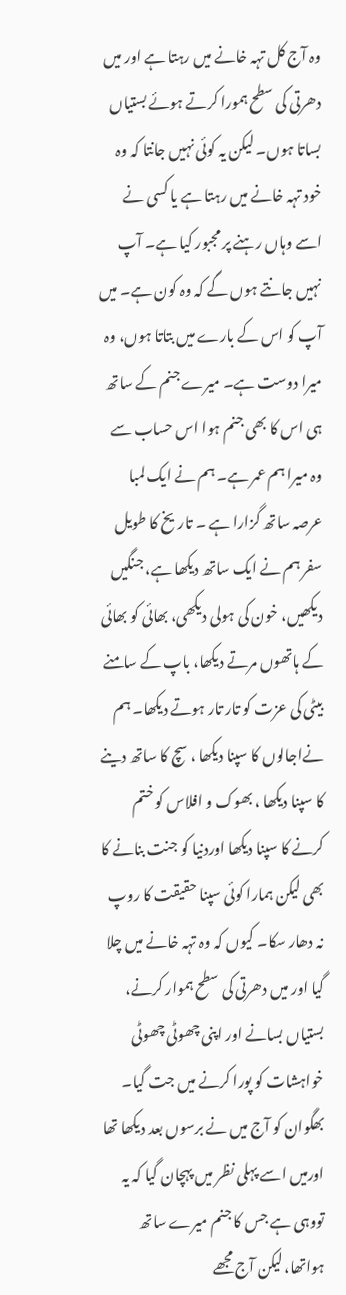وہ آج کل تہہ خانے میں رہتا ہے اور میں دھرتی کی سطح ہمورا کرتے ہوئے بستیاں بساتا ہوں۔ لیکن یہ کوئی نہیں جانتا کہ وہ خود تہہ خانے میں رہتا ہے یا کسی نے اسے وہاں رہنے پر مجبور کیا ہے۔ آپ نہیں جانتے ہوں گے کہ وہ کون ہے۔ میں آپ کو اس کے بارے میں بتاتا ہوں، وہ میرا دوست ہے۔ میرے جنم کے ساتھ ہی اس کا بھی جنم ہوا اس حساب سے وہ میرا ہم عمر ہے۔ ہم نے ایک لمبا عرصہ ساتھ گزارا ہے ۔ تاریخ کا طویل سفر ہم نے ایک ساتھ دیکھا ہے، جنگیں دیکھیں، خون کی ہولی دیکھی، بھائی کو بھائی کے ہاتھوں مرتے دیکھا، باپ کے سامنے بیٹی کی عزت کو تار تار ہوتے دیکھا۔ ہم نےاجالوں کا سپنا دیکھا ، سچ کا ساتھ دینے کا سپنا دیکھا ، بھوک و افلاس کو ختم کرنے کا سپنا دیکھا اوردنیا کو جنت بنانے کا بھی لیکن ہمارا کوئی سپنا حقیقت کا روپ نہ دھار سکا۔ کیوں کہ وہ تہہ خانے میں چلا گیا اور میں دھرتی کی سطح ہموار کرنے، بستیاں بسانے اور اپنی چھوٹی چھوٹی خواہشات کو پورا کرنے میں جت گیا۔
بھگوان کو آج میں نے برسوں بعد دیکھا تھا اورمیں اسے پہلی نظر میں پہچان گیا کہ یہ تووہی ہے جس کا جنم میرے ساتھ ہواتھا، لیکن آج مجھے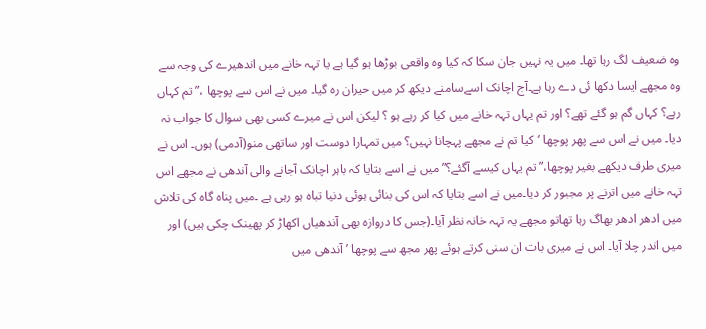وہ ضعیف لگ رہا تھا۔ میں یہ نہیں جان سکا کہ کیا وہ واقعی بوڑھا ہو گیا ہے یا تہہ خانے میں اندھیرے کی وجہ سے وہ مجھے ایسا دکھا ئی دے رہا ہے۔آج اچانک اسےسامنے دیکھ کر میں حیران رہ گیا۔ میں نے اس سے پوچھا ،” تم کہاں رہے؟ کہاں گم ہو گئے تھے؟ اور تم یہاں تہہ خانے میں کیا کر رہے ہو ؟ لیکن اس نے میرے کسی بھی سوال کا جواب نہ دیا۔ میں نے اس سے پھر پوچھا ‘کیا تم نے مجھے پہچانا نہیں؟ میں تمہارا دوست اور ساتھی منو(آدمی) ہوں۔ اس نے میری طرف دیکھے بغیر پوچھا،” تم یہاں کیسے آگئے؟” میں نے اسے بتایا کہ باہر اچانک آجانے والی آندھی نے مجھے اس تہہ خانے میں اترنے پر مجبور کر دیا۔میں نے اسے بتایا کہ اس کی بنائی ہوئی دنیا تباہ ہو رہی ہے ۔میں پناہ گاہ کی تلاش میں ادھر ادھر بھاگ رہا تھاتو مجھے یہ تہہ خانہ نظر آیا۔(جس کا دروازہ بھی آندھیاں اکھاڑ کر پھینک چکی ہیں) اور میں اندر چلا آیا۔ اس نے میری بات ان سنی کرتے ہوئے پھر مجھ سے پوچھا ’ آندھی میں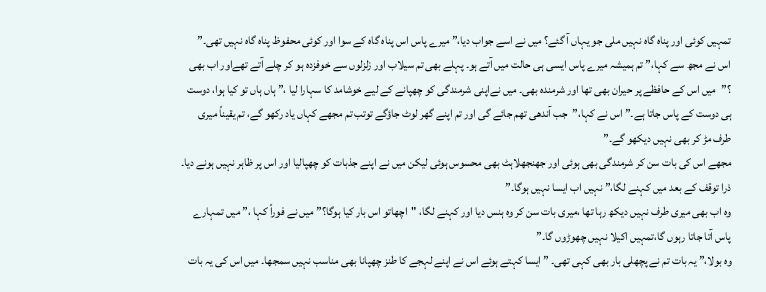تمہیں کوئی اور پناہ گاہ نہیں ملی جو یہاں آ گئے؟ میں نے اسے جواب دیا،” میرے پاس اس پناہ گاہ کے سوا اور کوئی محفوظ پناہ گاہ نہیں تھی۔”
اس نے مجھ سے کہا،” تم ہمیشہ میرے پاس ایسی ہی حالت میں آتے ہو۔ پہلے بھی تم سیلاب اور زلزلوں سے خوفزدہ ہو کر چلے آتے تھےاور اب بھی ؟”میں اس کے حافظے پر حیران بھی تھا اور شرمندہ بھی۔ میں نےاپنی شرمندگی کو چھپانے کے لیے خوشامد کا سہارا لیا ،” ہاں ہاں تو کیا ہوا، دوست ہی دوست کے پاس جاتا ہے۔” اس نے کہا،”جب آندھی تھم جائے گی اور تم اپنے گھر لوٹ جاؤگے توتب تم مجھے کہاں یاد رکھو گے، تم یقیناً میری طرف مڑ کر بھی نہیں دیکھو گے۔”
مجھے اس کی بات سن کر شرمندگی بھی ہوئی اور جھنجھلاہٹ بھی محسوس ہوئی لیکن میں نے اپنے جذبات کو چھپالیا اور اس پر ظاہر نہیں ہونے دیا۔ ذرا توقف کے بعد میں کہنے لگا،” نہیں اب ایسا نہیں ہوگا۔”
وہ اب بھی میری طرف نہیں دیکھ رہا تھا ،میری بات سن کر وہ ہنس دیا اور کہنے لگا، "اچھاتو اس بار کیا ہوگا؟” میں نے فوراً کہا ،” میں تمہارے پاس آتا جاتا رہوں گا،تمہیں اکیلا نہیں چھوڑوں گا۔”
وہ بولا،” یہ بات تم نے پچھلی بار بھی کہی تھی۔ ” ایسا کہتے ہوئے اس نے اپنے لہجے کا طنز چھپانا بھی مناسب نہیں سمجھا۔ میں اس کی یہ بات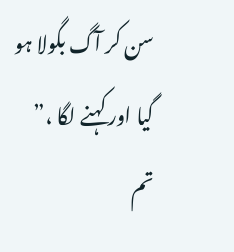سن کر آگ بگولا ہو گیا اور کہنے لگا ،” تم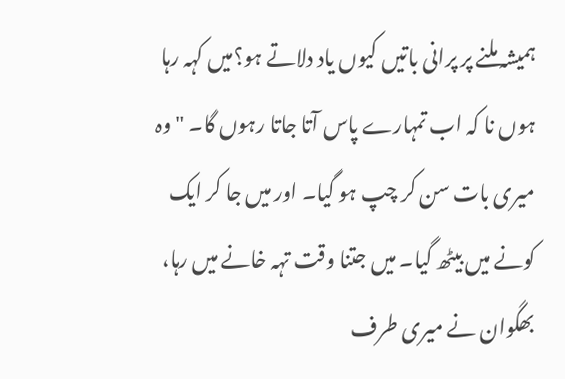ہمیشہ ملنے پر پرانی باتیں کیوں یاد دلاتے ہو؟میں کہہ رہا ہوں نا کہ اب تمہارے پاس آتا جاتا رہوں گا۔ "وہ میری بات سن کر چپ ہو گیا۔ اور میں جا کر ایک کونے میں بیٹھ گیا۔ میں جتنا وقت تہہ خانے میں رہا، بھگوان نے میری طرف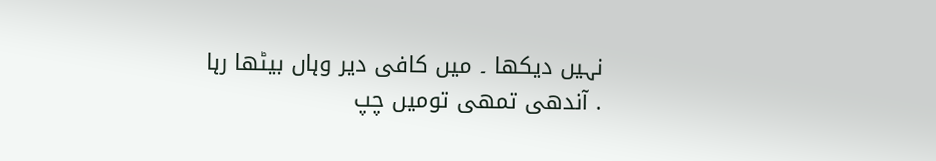نہیں دیکھا ۔ میں کافی دیر وہاں بیٹھا رہا . آندھی تمھی تومیں چپ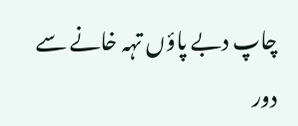چاپ دبے پاؤں تہہ خانے سے دور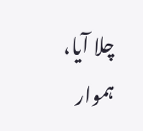چلا آیا، ہموار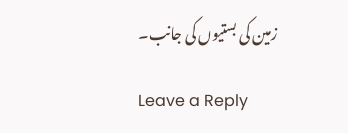زمین کی بستیوں کی جانب۔

Leave a Reply